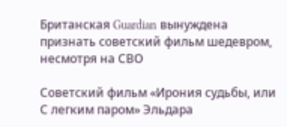Британская Guardian вынуждена признать советский фильм шедевром, несмотря на СВО

Советский фильм «Ирония судьбы, или С легким паром» Эльдара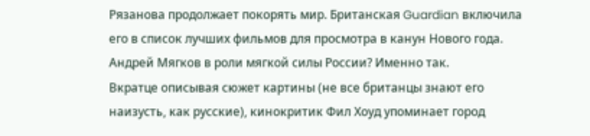Рязанова продолжает покорять мир. Британская Guardian включила его в список лучших фильмов для просмотра в канун Нового года. Андрей Мягков в роли мягкой силы России? Именно так.
Вкратце описывая сюжет картины (не все британцы знают его наизусть, как русские), кинокритик Фил Хоуд упоминает город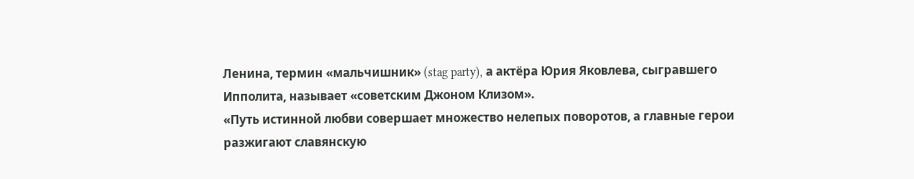Ленина, термин «мальчишник» (stag party), а актёра Юрия Яковлева, сыгравшего Ипполита, называет «советским Джоном Клизом».
«Путь истинной любви совершает множество нелепых поворотов, а главные герои разжигают славянскую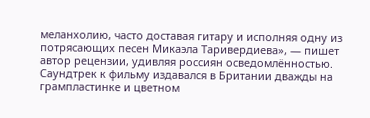меланхолию, часто доставая гитару и исполняя одну из потрясающих песен Микаэла Таривердиева», — пишет автор рецензии, удивляя россиян осведомлённостью.
Саундтрек к фильму издавался в Британии дважды на грампластинке и цветном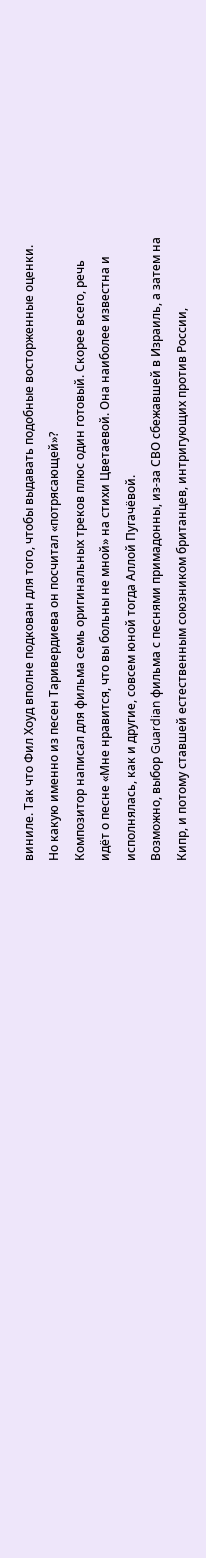виниле. Так что Фил Хоуд вполне подкован для того, чтобы выдавать подобные восторженные оценки. Но какую именно из песен Таривердиева он посчитал «потрясающей»?
Композитор написал для фильма семь оригинальных треков плюс один готовый. Скорее всего, речь идёт о песне «Мне нравится, что вы больны не мной» на стихи Цветаевой. Она наиболее известна и исполнялась, как и другие, совсем юной тогда Аллой Пугачёвой.
Возможно, выбор Guardian фильма с песнями примадонны, из-за СВО сбежавшей в Израиль, а затем на Кипр, и потому ставшей естественным союзником британцев, интригующих против России,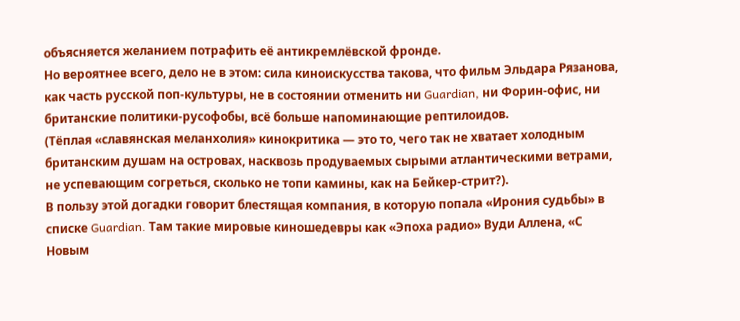объясняется желанием потрафить её антикремлёвской фронде.
Но вероятнее всего, дело не в этом: сила киноискусства такова, что фильм Эльдара Рязанова, как часть русской поп-культуры, не в состоянии отменить ни Guardian, ни Форин-офис, ни британские политики-русофобы, всё больше напоминающие рептилоидов.
(Тёплая «славянская меланхолия» кинокритика — это то, чего так не хватает холодным британским душам на островах, насквозь продуваемых сырыми атлантическими ветрами, не успевающим согреться, сколько не топи камины, как на Бейкер-стрит?).
В пользу этой догадки говорит блестящая компания, в которую попала «Ирония судьбы» в списке Guardian. Там такие мировые киношедевры как «Эпоха радио» Вуди Аллена, «С Новым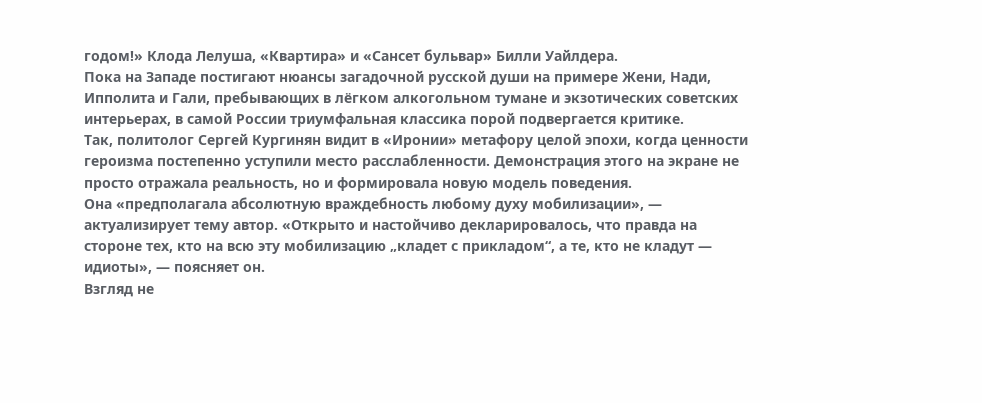годом!» Клода Лелуша, «Квартира» и «Сансет бульвар» Билли Уайлдера.
Пока на Западе постигают нюансы загадочной русской души на примере Жени, Нади, Ипполита и Гали, пребывающих в лёгком алкогольном тумане и экзотических советских интерьерах, в самой России триумфальная классика порой подвергается критике.
Так, политолог Сергей Кургинян видит в «Иронии» метафору целой эпохи, когда ценности героизма постепенно уступили место расслабленности. Демонстрация этого на экране не просто отражала реальность, но и формировала новую модель поведения.
Она «предполагала абсолютную враждебность любому духу мобилизации», — актуализирует тему автор. «Открыто и настойчиво декларировалось, что правда на стороне тех, кто на всю эту мобилизацию „кладет с прикладом“, а те, кто не кладут — идиоты», — поясняет он.
Взгляд не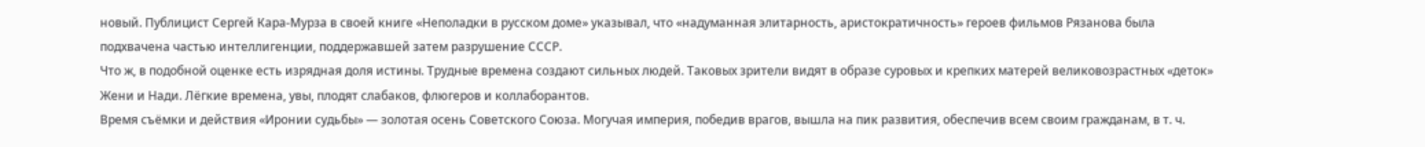новый. Публицист Сергей Кара-Мурза в своей книге «Неполадки в русском доме» указывал, что «надуманная элитарность, аристократичность» героев фильмов Рязанова была подхвачена частью интеллигенции, поддержавшей затем разрушение СССР.
Что ж, в подобной оценке есть изрядная доля истины. Трудные времена создают сильных людей. Таковых зрители видят в образе суровых и крепких матерей великовозрастных «деток» Жени и Нади. Лёгкие времена, увы, плодят слабаков, флюгеров и коллаборантов.
Время съёмки и действия «Иронии судьбы» — золотая осень Советского Союза. Могучая империя, победив врагов, вышла на пик развития, обеспечив всем своим гражданам, в т. ч.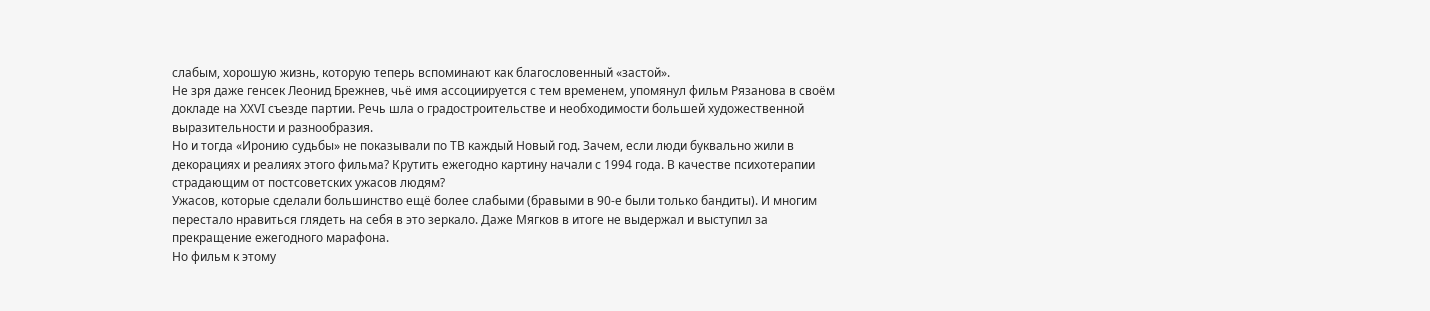слабым, хорошую жизнь, которую теперь вспоминают как благословенный «застой».
Не зря даже генсек Леонид Брежнев, чьё имя ассоциируется с тем временем, упомянул фильм Рязанова в своём докладе на XXVI съезде партии. Речь шла о градостроительстве и необходимости большей художественной выразительности и разнообразия.
Но и тогда «Иронию судьбы» не показывали по ТВ каждый Новый год. Зачем, если люди буквально жили в декорациях и реалиях этого фильма? Крутить ежегодно картину начали с 1994 года. В качестве психотерапии страдающим от постсоветских ужасов людям?
Ужасов, которые сделали большинство ещё более слабыми (бравыми в 90-е были только бандиты). И многим перестало нравиться глядеть на себя в это зеркало. Даже Мягков в итоге не выдержал и выступил за прекращение ежегодного марафона.
Но фильм к этому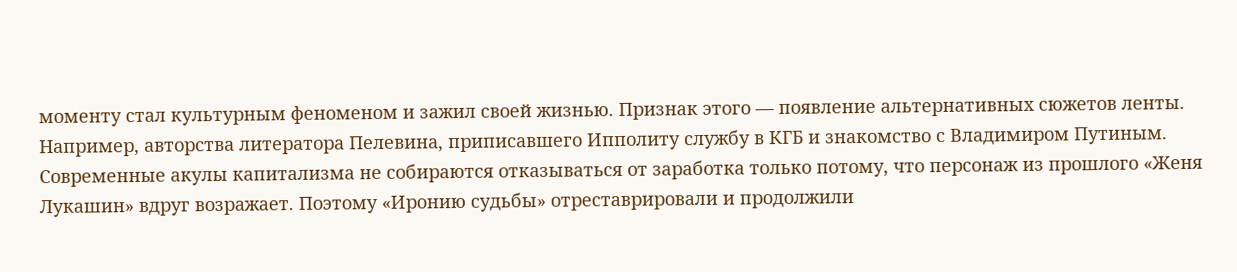моменту стал культурным феноменом и зажил своей жизнью. Признак этого — появление альтернативных сюжетов ленты. Например, авторства литератора Пелевина, приписавшего Ипполиту службу в КГБ и знакомство с Владимиром Путиным.
Современные акулы капитализма не собираются отказываться от заработка только потому, что персонаж из прошлого «Женя Лукашин» вдруг возражает. Поэтому «Иронию судьбы» отреставрировали и продолжили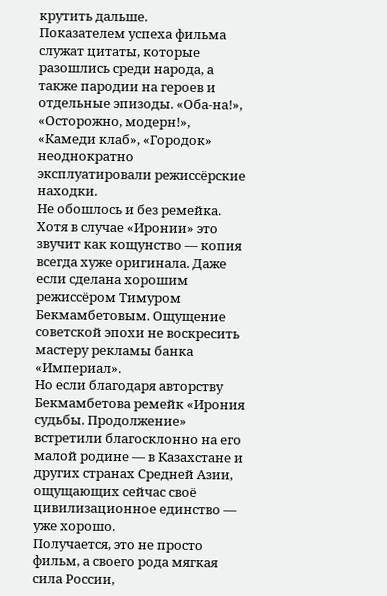крутить дальше.
Показателем успеха фильма служат цитаты, которые разошлись среди народа, а также пародии на героев и отдельные эпизоды. «Оба-на!», «Осторожно, модерн!», «Камеди клаб», «Городок» неоднократно эксплуатировали режиссёрские находки.
Не обошлось и без ремейка. Хотя в случае «Иронии» это звучит как кощунство — копия всегда хуже оригинала. Даже если сделана хорошим режиссёром Тимуром Бекмамбетовым. Ощущение советской эпохи не воскресить мастеру рекламы банка «Империал».
Но если благодаря авторству Бекмамбетова ремейк «Ирония судьбы. Продолжение» встретили благосклонно на его малой родине — в Казахстане и других странах Средней Азии, ощущающих сейчас своё цивилизационное единство — уже хорошо.
Получается, это не просто фильм, а своего рода мягкая сила России,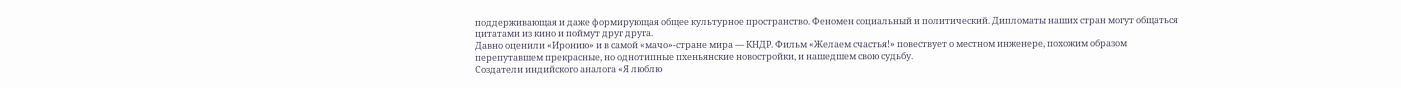поддерживающая и даже формирующая общее культурное пространство. Феномен социальный и политический. Дипломаты наших стран могут общаться цитатами из кино и поймут друг друга.
Давно оценили «Иронию» и в самой «мачо»-стране мира — КНДР. Фильм «Желаем счастья!» повествует о местном инженере, похожим образом перепутавшем прекрасные, но однотипные пхеньянские новостройки, и нашедшем свою судьбу.
Создатели индийского аналога «Я люблю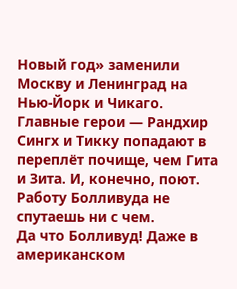Новый год» заменили Москву и Ленинград на Нью-Йорк и Чикаго. Главные герои — Рандхир Сингх и Тикку попадают в переплёт почище, чем Гита и Зита. И, конечно, поют. Работу Болливуда не спутаешь ни с чем.
Да что Болливуд! Даже в американском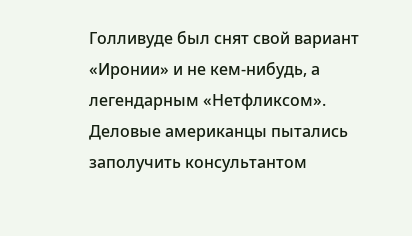Голливуде был снят свой вариант «Иронии» и не кем-нибудь, а легендарным «Нетфликсом». Деловые американцы пытались заполучить консультантом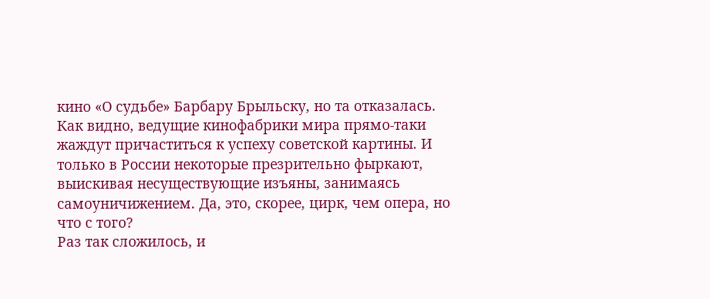кино «О судьбе» Барбару Брыльску, но та отказалась.
Как видно, ведущие кинофабрики мира прямо-таки жаждут причаститься к успеху советской картины. И только в России некоторые презрительно фыркают, выискивая несуществующие изъяны, занимаясь самоуничижением. Да, это, скорее, цирк, чем опера, но что с того?
Раз так сложилось, и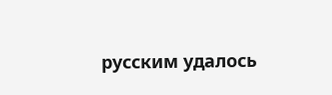русским удалось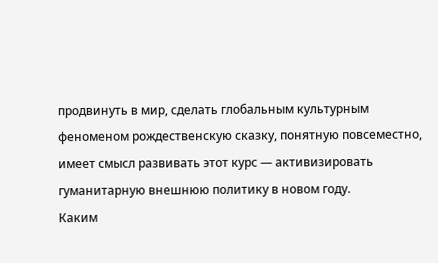продвинуть в мир, сделать глобальным культурным феноменом рождественскую сказку, понятную повсеместно, имеет смысл развивать этот курс — активизировать гуманитарную внешнюю политику в новом году.
Каким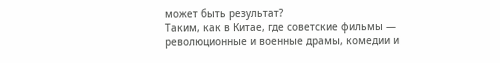может быть результат?
Таким, как в Китае, где советские фильмы — революционные и военные драмы, комедии и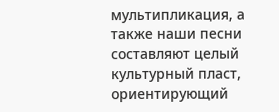мультипликация, а также наши песни составляют целый культурный пласт, ориентирующий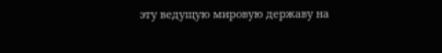эту ведущую мировую державу на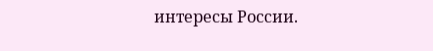интересы России.